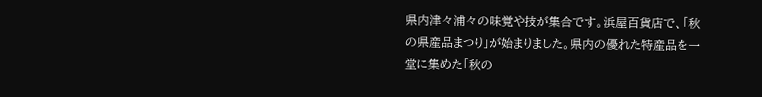県内津々浦々の味覚や技が集合です。浜屋百貨店で、「秋の県産品まつり」が始まりました。県内の優れた特産品を一堂に集めた「秋の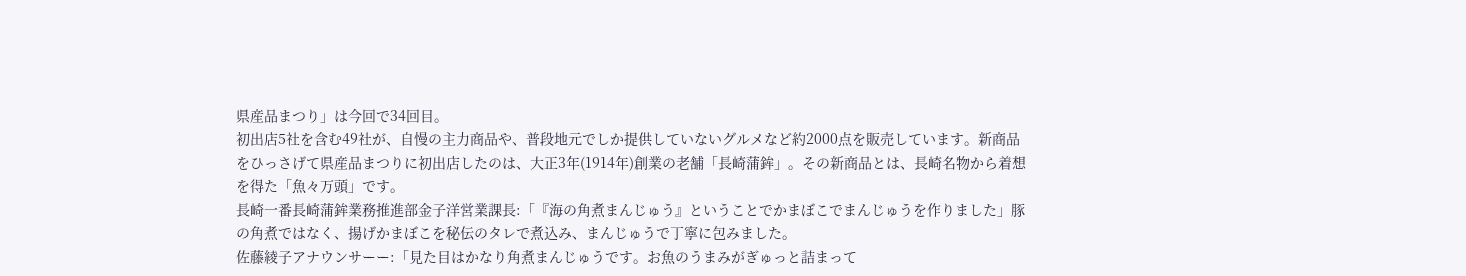県産品まつり」は今回で34回目。
初出店5社を含む49社が、自慢の主力商品や、普段地元でしか提供していないグルメなど約2000点を販売しています。新商品をひっさげて県産品まつりに初出店したのは、大正3年(1914年)創業の老舗「長崎蒲鉾」。その新商品とは、長崎名物から着想を得た「魚々万頭」です。
長崎一番長崎蒲鉾業務推進部金子洋営業課長:「『海の角煮まんじゅう』ということでかまぼこでまんじゅうを作りました」豚の角煮ではなく、揚げかまぼこを秘伝のタレで煮込み、まんじゅうで丁寧に包みました。
佐藤綾子アナウンサーー:「見た目はかなり角煮まんじゅうです。お魚のうまみがぎゅっと詰まって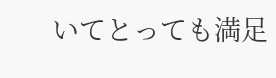いてとっても満足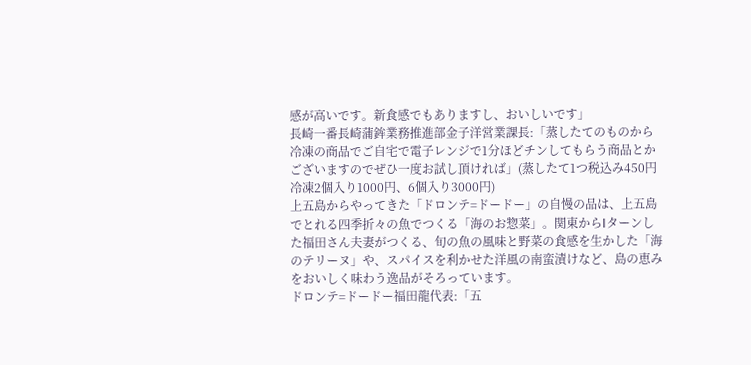感が高いです。新食感でもありますし、おいしいです」
長崎一番長崎蒲鉾業務推進部金子洋営業課長:「蒸したてのものから冷凍の商品でご自宅で電子レンジで1分ほどチンしてもらう商品とかございますのでぜひ一度お試し頂ければ」(蒸したて1つ税込み450円冷凍2個入り1000円、6個入り3000円)
上五島からやってきた「ドロンテ=ドードー」の自慢の品は、上五島でとれる四季折々の魚でつくる「海のお惣菜」。関東からIターンした福田さん夫妻がつくる、旬の魚の風味と野菜の食感を生かした「海のテリーヌ」や、スパイスを利かせた洋風の南蛮漬けなど、島の恵みをおいしく味わう逸品がそろっています。
ドロンテ=ドードー福田龍代表:「五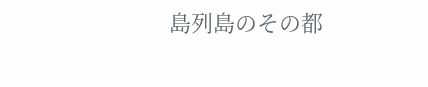島列島のその都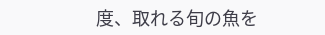度、取れる旬の魚を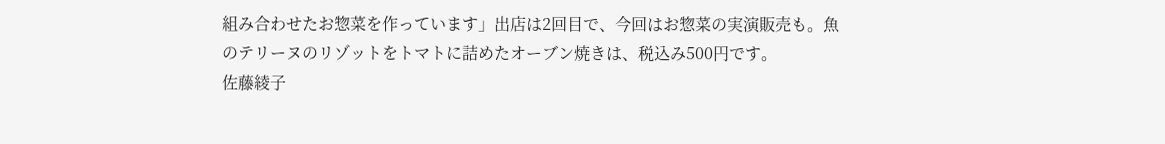組み合わせたお惣菜を作っています」出店は2回目で、今回はお惣菜の実演販売も。魚のテリーヌのリゾットをトマトに詰めたオーブン焼きは、税込み500円です。
佐藤綾子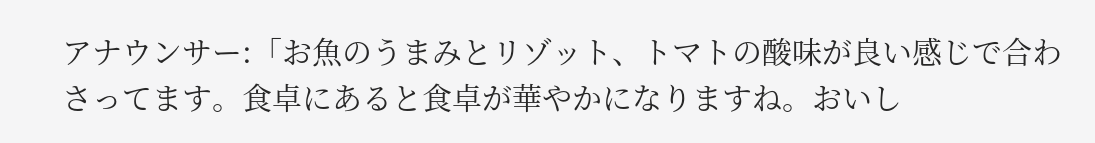アナウンサー:「お魚のうまみとリゾット、トマトの酸味が良い感じで合わさってます。食卓にあると食卓が華やかになりますね。おいし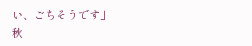い、ごちそうです」
秋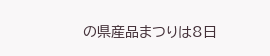の県産品まつりは8日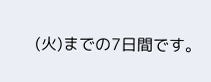(火)までの7日間です。